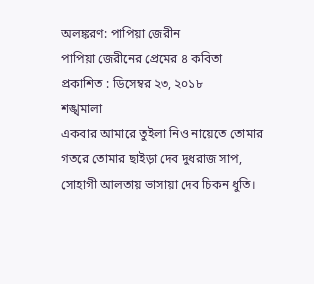অলঙ্করণ: পাপিয়া জেরীন
পাপিয়া জেরীনের প্রেমের ৪ কবিতা
প্রকাশিত : ডিসেম্বর ২৩, ২০১৮
শঙ্খমালা
একবার আমারে তুইলা নিও নায়েতে তোমার
গতরে তোমার ছাইড়া দেব দুধরাজ সাপ,
সোহাগী আলতায় ভাসায়া দেব চিকন ধুতি।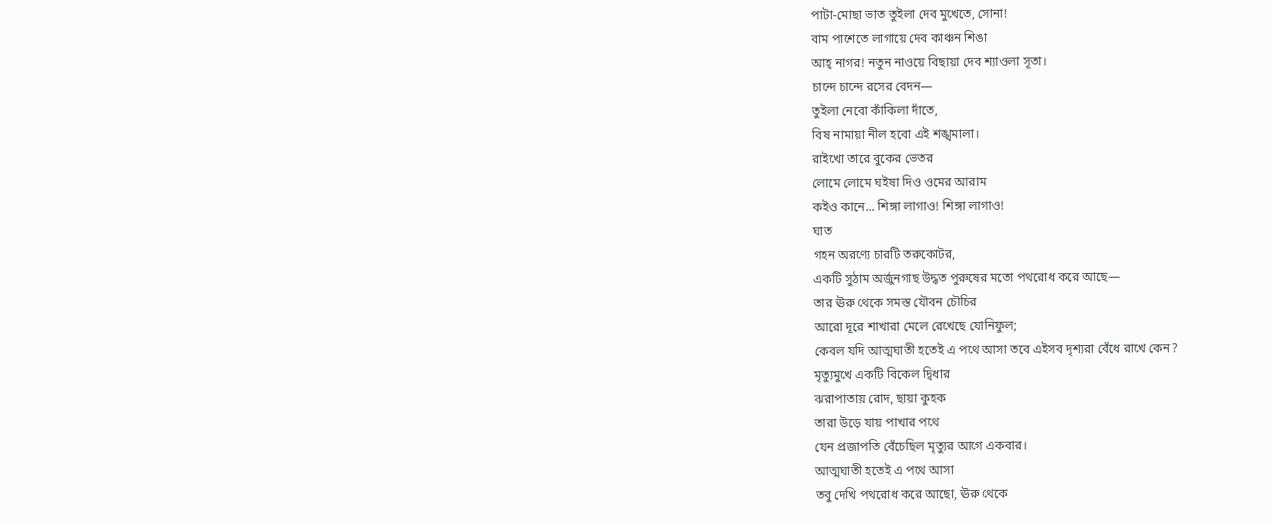পাটা-মোছা ভাত তুইলা দেব মুখেতে, সোনা!
বাম পাশেতে লাগায়ে দেব কাঞ্চন শিঙা
আহ্ নাগর! নতুন নাওয়ে বিছায়া দেব শ্যাওলা সূতা।
চান্দে চান্দে রসের বেদন—
তুইলা নেবো কাঁকিলা দাঁতে,
বিষ নামায়া নীল হবো এই শঙ্খমালা।
রাইখো তারে বুকের ভেতর
লোমে লোমে ঘইষা দিও ওমের আরাম
কইও কানে... শিঙ্গা লাগাও! শিঙ্গা লাগাও!
ঘাত
গহন অরণ্যে চারটি তরুকোটর,
একটি সুঠাম অর্জুনগাছ উদ্ধত পুরুষের মতো পথরোধ করে আছে—
তার ঊরু থেকে সমস্ত যৌবন চৌচির
আরো দূরে শাখারা মেলে রেখেছে যোনিফুল;
কেবল যদি আত্মঘাতী হতেই এ পথে আসা তবে এইসব দৃশ্যরা বেঁধে রাখে কেন?
মৃত্যুমুখে একটি বিকেল দ্বিধার
ঝরাপাতায় রোদ, ছায়া কুহক
তারা উড়ে যায় পাখার পথে
যেন প্রজাপতি বেঁচেছিল মৃত্যুর আগে একবার।
আত্মঘাতী হতেই এ পথে আসা
তবু দেখি পথরোধ করে আছো, ঊরু থেকে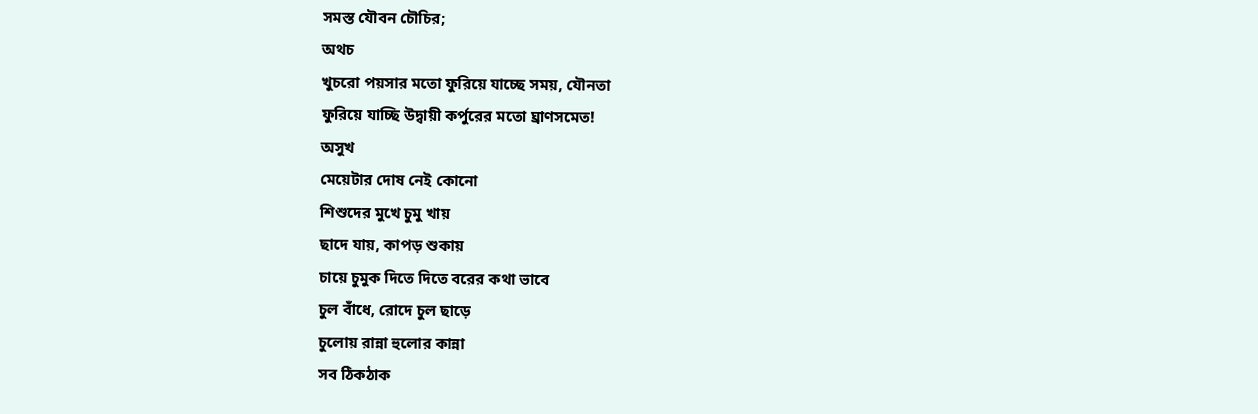সমস্ত যৌবন চৌচির;
অথচ
খুচরো পয়সার মতো ফুরিয়ে যাচ্ছে সময়, যৌনতা
ফুরিয়ে যাচ্ছি উদ্বায়ী কর্পুরের মতো ঘ্রাণসমেত!
অসুখ
মেয়েটার দোষ নেই কোনো
শিশুদের মুখে চুমু খায়
ছাদে যায়, কাপড় শুকায়
চায়ে চুমুক দিতে দিতে বরের কথা ভাবে
চুল বাঁধে, রোদে চুল ছাড়ে
চুলোয় রান্না হুলোর কান্না
সব ঠিকঠাক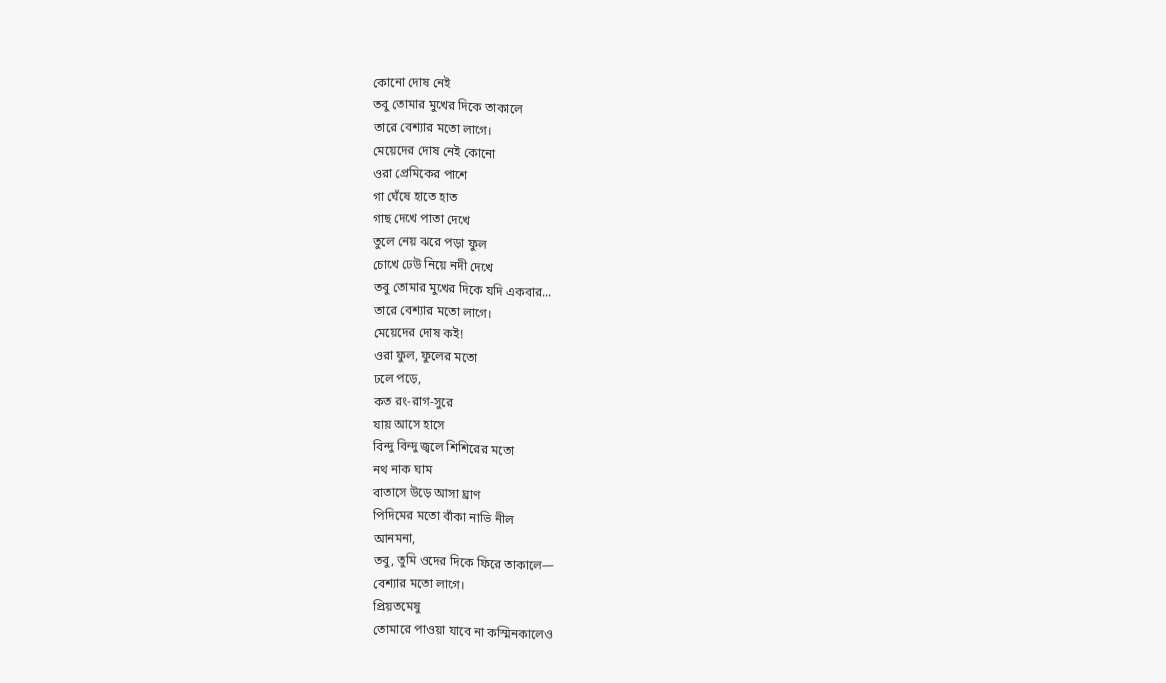কোনো দোষ নেই
তবু তোমার মুখের দিকে তাকালে
তারে বেশ্যার মতো লাগে।
মেয়েদের দোষ নেই কোনো
ওরা প্রেমিকের পাশে
গা ঘেঁষে হাতে হাত
গাছ দেখে পাতা দেখে
তুলে নেয় ঝরে পড়া ফুল
চোখে ঢেউ নিয়ে নদী দেখে
তবু তোমার মুখের দিকে যদি একবার...
তারে বেশ্যার মতো লাগে।
মেয়েদের দোষ কই!
ওরা ফুল, ফুলের মতো
ঢলে পড়ে,
কত রং-রাগ-সুরে
যায় আসে হাসে
বিন্দু বিন্দু জ্বলে শিশিরের মতো
নথ নাক ঘাম
বাতাসে উড়ে আসা ঘ্রাণ
পিদিমের মতো বাঁকা নাভি নীল
আনমনা,
তবু, তুমি ওদের দিকে ফিরে তাকালে—
বেশ্যার মতো লাগে।
প্রিয়তমেষু
তোমারে পাওয়া যাবে না কস্মিনকালেও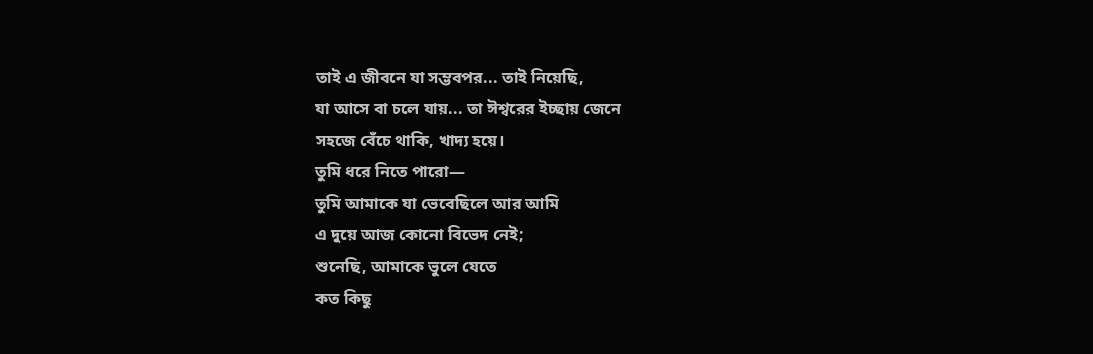তাই এ জীবনে যা সম্ভবপর... তাই নিয়েছি,
যা আসে বা চলে যায়... তা ঈশ্বরের ইচ্ছায় জেনে
সহজে বেঁচে থাকি, খাদ্য হয়ে।
তুমি ধরে নিতে পারো—
তুমি আমাকে যা ভেবেছিলে আর আমি
এ দুয়ে আজ কোনো বিভেদ নেই;
শুনেছি, আমাকে ভুলে যেতে
কত কিছু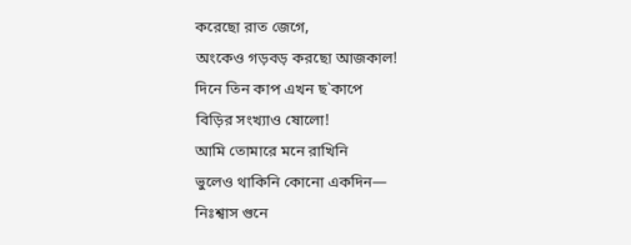করেছো রাত জেগে,
অংকেও গড়বড় করছো আজকাল!
দিনে তিন কাপ এখন ছ`কাপে
বিড়ির সংখ্যাও ষোলো!
আমি তোমারে মনে রাখিনি
ভুলেও থাকিনি কোনো একদিন—
নিঃশ্বাস গুনে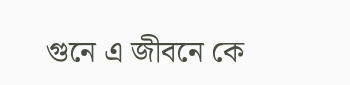গুনে এ জীবনে কে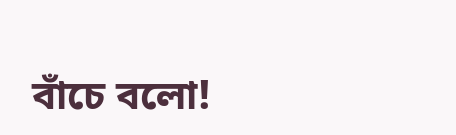বাঁচে বলো!